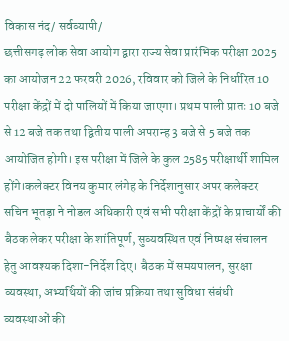विकास नंद/ सर्वव्यापी/
छत्तीसगढ़ लोक सेवा आयोग द्वारा राज्य सेवा प्रारंभिक परीक्षा 2025 का आयोजन 22 फरवरी 2026, रविवार को जिले के निर्धारित 10 परीक्षा केंद्रों में दो पालियों में किया जाएगा। प्रथम पाली प्रातः 10 बजे से 12 बजे तक तथा द्वितीय पाली अपरान्ह 3 बजे से 5 बजे तक आयोजित होगी। इस परीक्षा में जिले के कुल 2585 परीक्षार्थी शामिल होंगे।कलेक्टर विनय कुमार लंगेह के निर्देशानुसार अपर कलेक्टर सचिन भूतड़ा ने नोडल अधिकारी एवं सभी परीक्षा केंद्रों के प्राचार्यों की बैठक लेकर परीक्षा के शांतिपूर्ण, सुव्यवस्थित एवं निष्पक्ष संचालन हेतु आवश्यक दिशा-निर्देश दिए। बैठक में समयपालन, सुरक्षा व्यवस्था, अभ्यर्थियों की जांच प्रक्रिया तथा सुविधा संबंधी व्यवस्थाओं की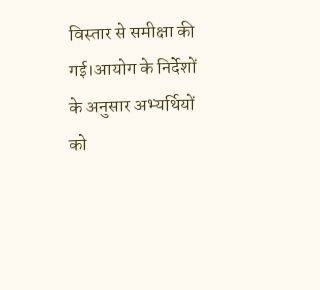विस्तार से समीक्षा की गई।आयोग के निर्देशों के अनुसार अभ्यर्थियों को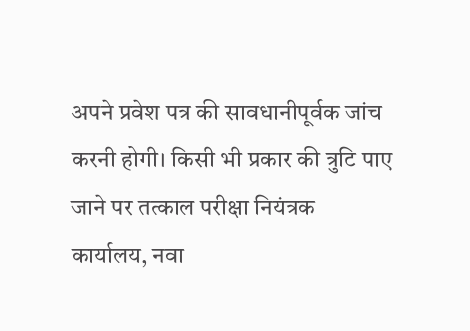अपने प्रवेश पत्र की सावधानीपूर्वक जांच करनी होगी। किसी भी प्रकार की त्रुटि पाए जाने पर तत्काल परीक्षा नियंत्रक कार्यालय, नवा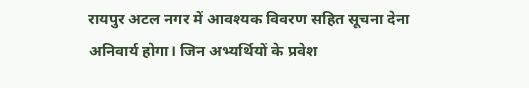रायपुर अटल नगर में आवश्यक विवरण सहित सूचना देना अनिवार्य होगा। जिन अभ्यर्थियों के प्रवेश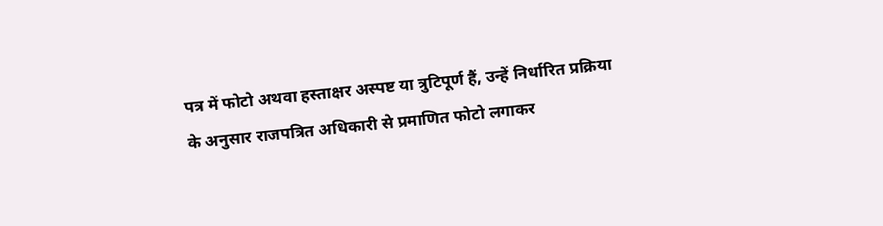पत्र में फोटो अथवा हस्ताक्षर अस्पष्ट या त्रुटिपूर्ण हैं, उन्हें निर्धारित प्रक्रिया के अनुसार राजपत्रित अधिकारी से प्रमाणित फोटो लगाकर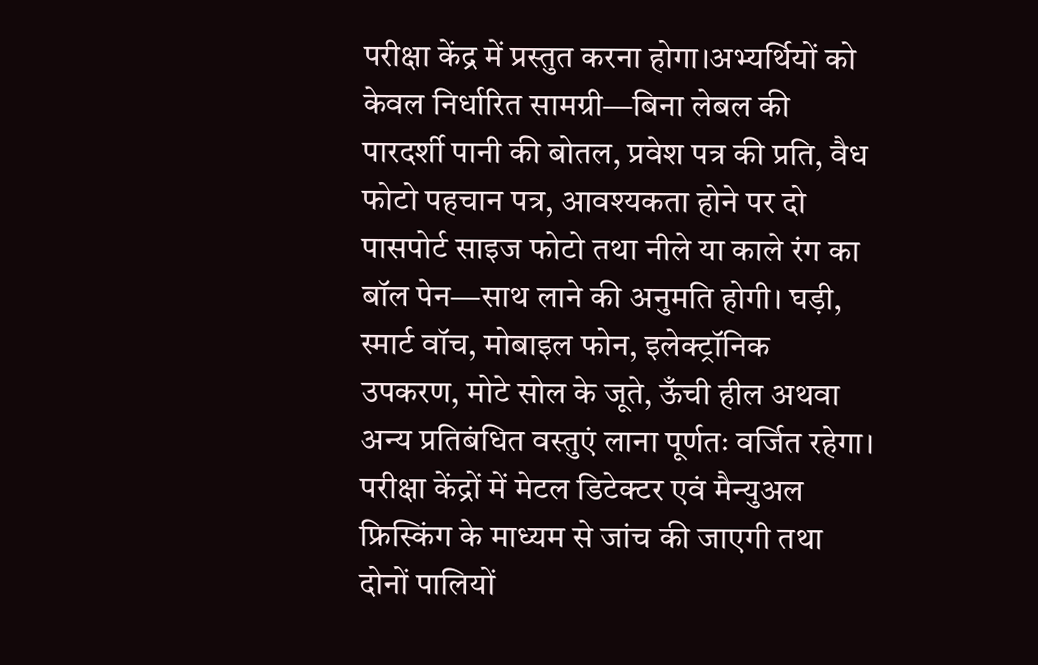परीक्षा केंद्र में प्रस्तुत करना होगा।अभ्यर्थियों को केवल निर्धारित सामग्री—बिना लेबल की पारदर्शी पानी की बोतल, प्रवेश पत्र की प्रति, वैध फोटो पहचान पत्र, आवश्यकता होने पर दो पासपोर्ट साइज फोटो तथा नीले या काले रंग का बॉल पेन—साथ लाने की अनुमति होगी। घड़ी, स्मार्ट वॉच, मोबाइल फोन, इलेक्ट्रॉनिक उपकरण, मोटे सोल के जूते, ऊँची हील अथवा अन्य प्रतिबंधित वस्तुएं लाना पूर्णतः वर्जित रहेगा। परीक्षा केंद्रों में मेटल डिटेक्टर एवं मैन्युअल फ्रिस्किंग के माध्यम से जांच की जाएगी तथा दोनों पालियों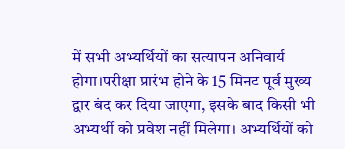में सभी अभ्यर्थियों का सत्यापन अनिवार्य होगा।परीक्षा प्रारंभ होने के 15 मिनट पूर्व मुख्य द्वार बंद कर दिया जाएगा, इसके बाद किसी भी अभ्यर्थी को प्रवेश नहीं मिलेगा। अभ्यर्थियों को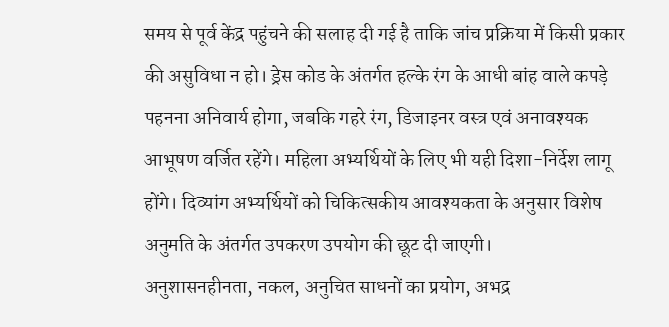समय से पूर्व केंद्र पहुंचने की सलाह दी गई है ताकि जांच प्रक्रिया में किसी प्रकार की असुविधा न हो। ड्रेस कोड के अंतर्गत हल्के रंग के आधी बांह वाले कपड़े पहनना अनिवार्य होगा, जबकि गहरे रंग, डिजाइनर वस्त्र एवं अनावश्यक आभूषण वर्जित रहेंगे। महिला अभ्यर्थियों के लिए भी यही दिशा-निर्देश लागू होंगे। दिव्यांग अभ्यर्थियों को चिकित्सकीय आवश्यकता के अनुसार विशेष अनुमति के अंतर्गत उपकरण उपयोग की छूट दी जाएगी।
अनुशासनहीनता, नकल, अनुचित साधनों का प्रयोग, अभद्र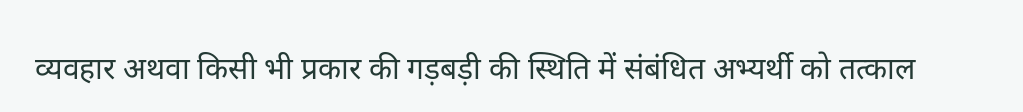व्यवहार अथवा किसी भी प्रकार की गड़बड़ी की स्थिति में संबंधित अभ्यर्थी को तत्काल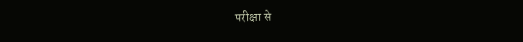परीक्षा से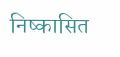निष्कासित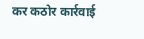कर कठोर कार्रवाई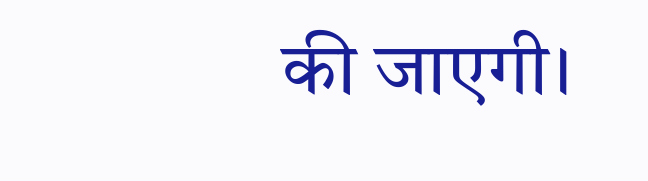की जाएगी।